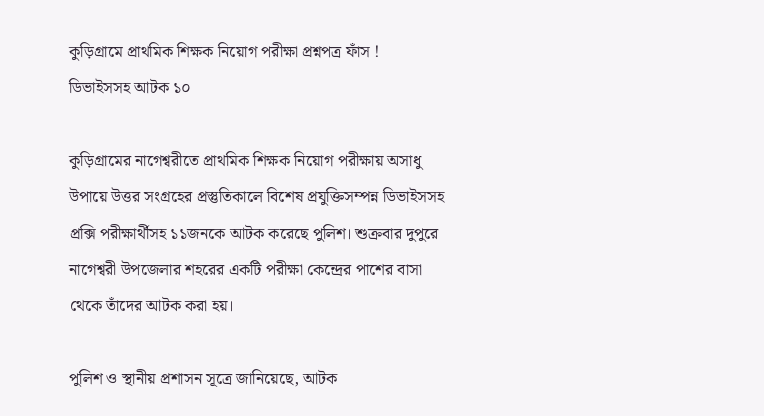কুড়িগ্রামে প্রাথমিক শিক্ষক নিয়োগ পরীক্ষা প্রশ্নপত্র ফাঁস ! ডিভাইসসহ আটক ১০

কুড়িগ্রামের নাগেশ্বরীতে প্রাথমিক শিক্ষক নিয়োগ পরীক্ষায় অসাধু উপায়ে উত্তর সংগ্রহের প্রস্তুতিকালে বিশেষ প্রযুক্তিসম্পন্ন ডিভাইসসহ প্রক্সি পরীক্ষার্থীসহ ১১জনকে আটক করেছে পুলিশ। শুক্রবার দুপুরে নাগেশ্বরী উপজেলার শহরের একটি পরীক্ষা কেন্দ্রের পাশের বাসা থেকে তাঁদের আটক করা হয়।

পুলিশ ও স্থানীয় প্রশাসন সূত্রে জানিয়েছে, আটক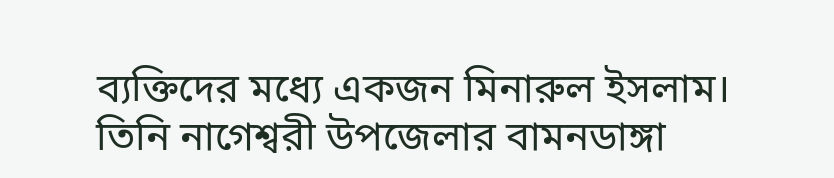ব্যক্তিদের মধ্যে একজন মিনারুল ইসলাম। তিনি নাগেশ্বরী উপজেলার বামনডাঙ্গা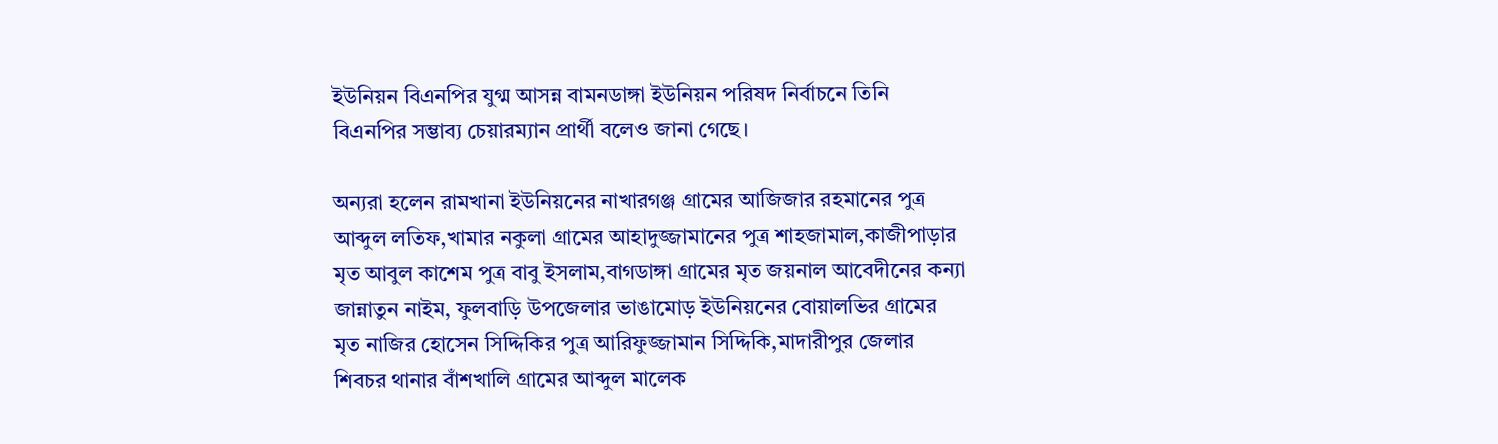ইউনিয়ন বিএনপির যুগ্ম আসন্ন বামনডাঙ্গা ইউনিয়ন পরিষদ নির্বাচনে তিনি বিএনপির সম্ভাব্য চেয়ারম্যান প্রার্থী বলেও জানা গেছে।

অন্যরা হলেন রামখানা ইউনিয়নের নাখারগঞ্জ গ্রামের আজিজার রহমানের পুত্র আব্দুল লতিফ,খামার নকুলা গ্রামের আহাদুজ্জামানের পুত্র শাহজামাল,কাজীপাড়ার মৃত আবুল কাশেম পুত্র বাবু ইসলাম,বাগডাঙ্গা গ্রামের মৃত জয়নাল আবেদীনের কন্যা জান্নাতুন নাইম, ফুলবাড়ি উপজেলার ভাঙামোড় ইউনিয়নের বোয়ালভির গ্রামের মৃত নাজির হোসেন সিদ্দিকির পুত্র আরিফুজ্জামান সিদ্দিকি,মাদারীপুর জেলার শিবচর থানার বাঁশখালি গ্রামের আব্দুল মালেক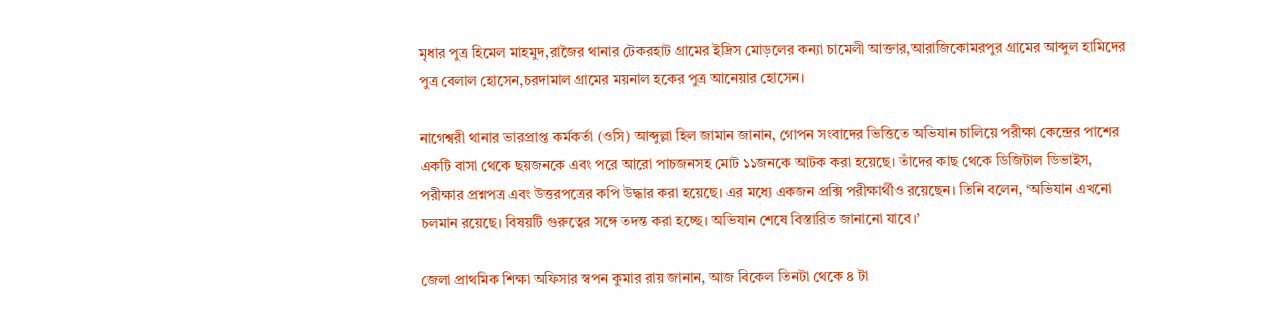মৃধার পুত্র হিমেল মাহমুদ,রাজৈর থানার টেকরহাট গ্রামের ইদ্রিস মোড়লের কন্যা চামেলী আক্তার,আরাজিকোমরপুর গ্রামের আব্দুল হামিদের পুত্র বেলাল হোসেন,চরদামাল গ্রামের ময়নাল হকের পুত্র আনেয়ার হোসেন।

নাগেশ্বরী থানার ভারপ্রাপ্ত কর্মকর্তা (ওসি) আব্দুল্লা হিল জামান জানান, গোপন সংবাদের ভিত্তিতে অভিযান চালিয়ে পরীক্ষা কেন্দ্রের পাশের একটি বাসা থেকে ছয়জনকে এবং পরে আরো পাচজনসহ মোট ১১জনকে আটক করা হয়েছে। তাঁদের কাছ থেকে ডিজিটাল ডিভাইস, পরীক্ষার প্রশ্নপত্র এবং উত্তরপত্রের কপি উদ্ধার করা হয়েছে। এর মধ্যে একজন প্রক্সি পরীক্ষার্থীও রয়েছেন। তিনি বলেন, ‘অভিযান এখনো চলমান রয়েছে। বিষয়টি গুরুত্বের সঙ্গে তদন্ত করা হচ্ছে। অভিযান শেষে বিস্তারিত জানানো যাবে।’

জেলা প্রাথমিক শিক্ষা অফিসার স্বপন কুমার রায় জানান, আজ বিকেল তিনটা থেকে ৪ টা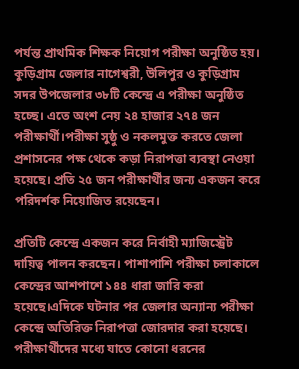পর্যন্ত প্রাথমিক শিক্ষক নিয়োগ পরীক্ষা অনুষ্ঠিত হয়। কুড়িগ্রাম জেলার নাগেশ্বরী, উলিপুর ও কুড়িগ্রাম সদর উপজেলার ৩৮টি কেন্দ্রে এ পরীক্ষা অনুষ্ঠিত হচ্ছে। এতে অংশ নেয় ২৪ হাজার ২৭৪ জন পরীক্ষার্থী।পরীক্ষা সুষ্ঠু ও নকলমুক্ত করতে জেলা প্রশাসনের পক্ষ থেকে কড়া নিরাপত্তা ব্যবস্থা নেওয়া হয়েছে। প্রতি ২৫ জন পরীক্ষার্থীর জন্য একজন করে পরিদর্শক নিয়োজিত রয়েছেন।

প্রতিটি কেন্দ্রে একজন করে নির্বাহী ম্যাজিস্ট্রেট দায়িত্ব পালন করছেন। পাশাপাশি পরীক্ষা চলাকালে কেন্দ্রের আশপাশে ১৪৪ ধারা জারি করা হয়েছে।এদিকে ঘটনার পর জেলার অন্যান্য পরীক্ষা কেন্দ্রে অতিরিক্ত নিরাপত্তা জোরদার করা হয়েছে। পরীক্ষার্থীদের মধ্যে যাতে কোনো ধরনের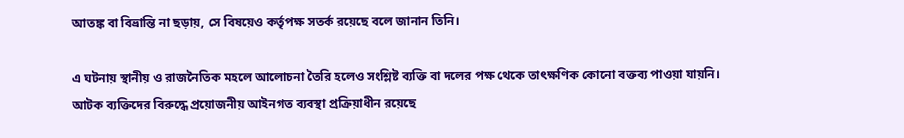আতঙ্ক বা বিভ্রান্তি না ছড়ায়, সে বিষয়েও কর্তৃপক্ষ সতর্ক রয়েছে বলে জানান তিনি।

এ ঘটনায় স্থানীয় ও রাজনৈতিক মহলে আলোচনা তৈরি হলেও সংশ্লিষ্ট ব্যক্তি বা দলের পক্ষ থেকে তাৎক্ষণিক কোনো বক্তব্য পাওয়া যায়নি। আটক ব্যক্তিদের বিরুদ্ধে প্রয়োজনীয় আইনগত ব্যবস্থা প্রক্রিয়াধীন রয়েছে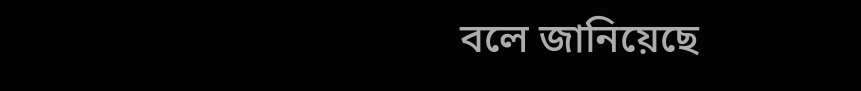বলে জানিয়েছে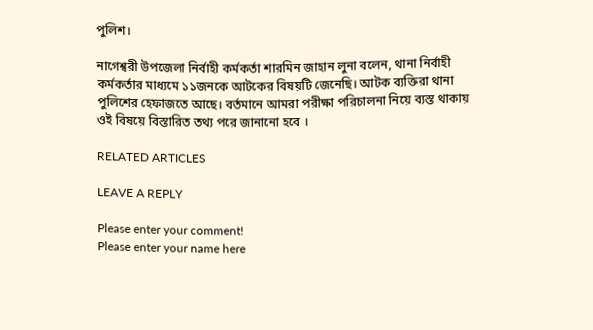পুলিশ।

নাগেশ্বরী উপজেলা নির্বাহী কর্মকর্তা শারমিন জাহান লুনা বলেন, থানা নির্বাহী কর্মকর্তার মাধ্যমে ১১জনকে আটকের বিষয়টি জেনেছি। আটক ব্যক্তিরা থানা পুলিশের হেফাজতে আছে। বর্তমানে আমরা পরীক্ষা পরিচালনা নিয়ে ব্যস্ত থাকায় ওই বিষয়ে বিস্তারিত তথ্য পরে জানানো হবে ।

RELATED ARTICLES

LEAVE A REPLY

Please enter your comment!
Please enter your name here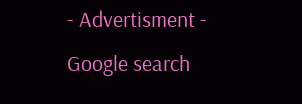- Advertisment -
Google search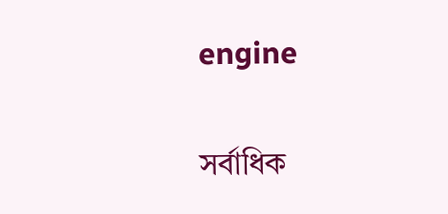engine

সর্বাধিক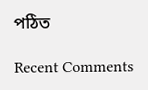পঠিত

Recent Comments